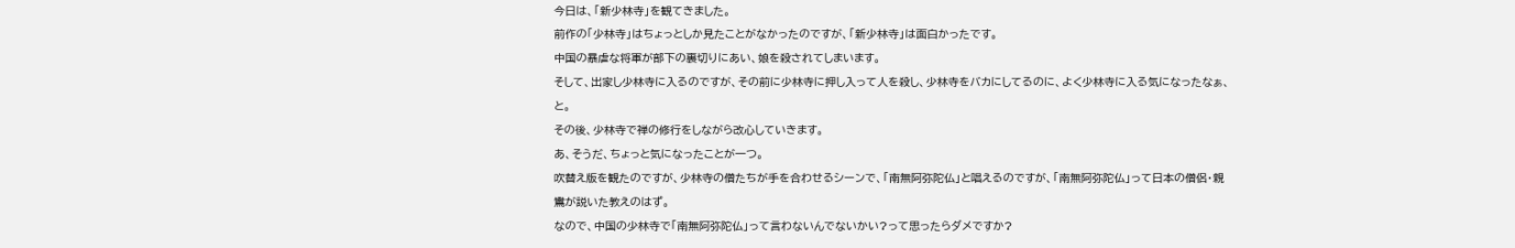今日は、「新少林寺」を観てきました。
前作の「少林寺」はちょっとしか見たことがなかったのですが、「新少林寺」は面白かったです。
中国の暴虐な将軍が部下の裏切りにあい、娘を殺されてしまいます。
そして、出家し少林寺に入るのですが、その前に少林寺に押し入って人を殺し、少林寺をバカにしてるのに、よく少林寺に入る気になったなぁ、と。
その後、少林寺で禅の修行をしながら改心していきます。
あ、そうだ、ちょっと気になったことが一つ。
吹替え版を観たのですが、少林寺の僧たちが手を合わせるシーンで、「南無阿弥陀仏」と唱えるのですが、「南無阿弥陀仏」って日本の僧侶・親鸞が説いた教えのはず。
なので、中国の少林寺で「南無阿弥陀仏」って言わないんでないかい?って思ったらダメですか?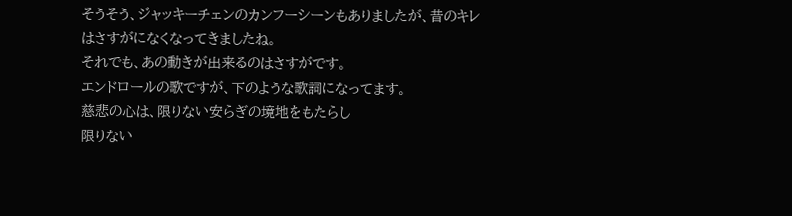そうそう、ジャッキーチェンのカンフーシーンもありましたが、昔のキレはさすがになくなってきましたね。
それでも、あの動きが出来るのはさすがです。
エンドロールの歌ですが、下のような歌詞になってます。
慈悲の心は、限りない安らぎの境地をもたらし
限りない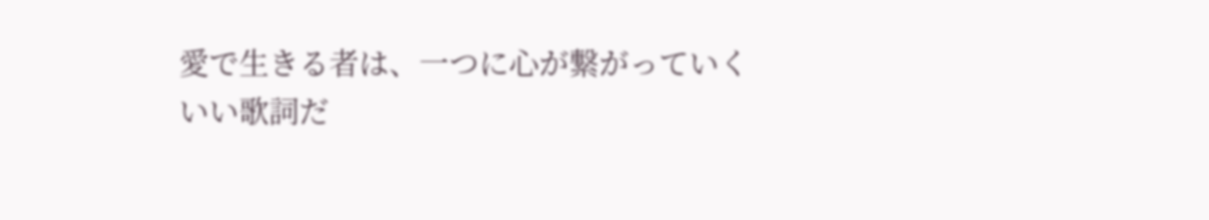愛で生きる者は、一つに心が繋がっていく
いい歌詞だ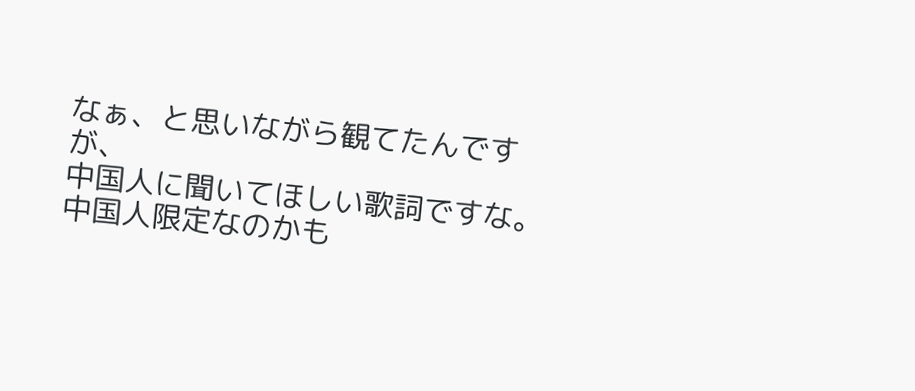なぁ、と思いながら観てたんですが、
中国人に聞いてほしい歌詞ですな。
中国人限定なのかも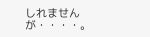しれませんが・・・・。